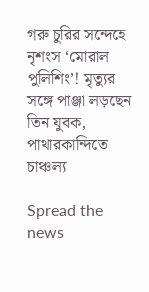গরু চুরির সন্দেহে নৃশংস ‘মোরাল পুলিশিং’! মৃত্যুর সঙ্গে পাঞ্জা লড়ছেন তিন যুবক, পাথারকান্দিতে চাঞ্চল্য

Spread the news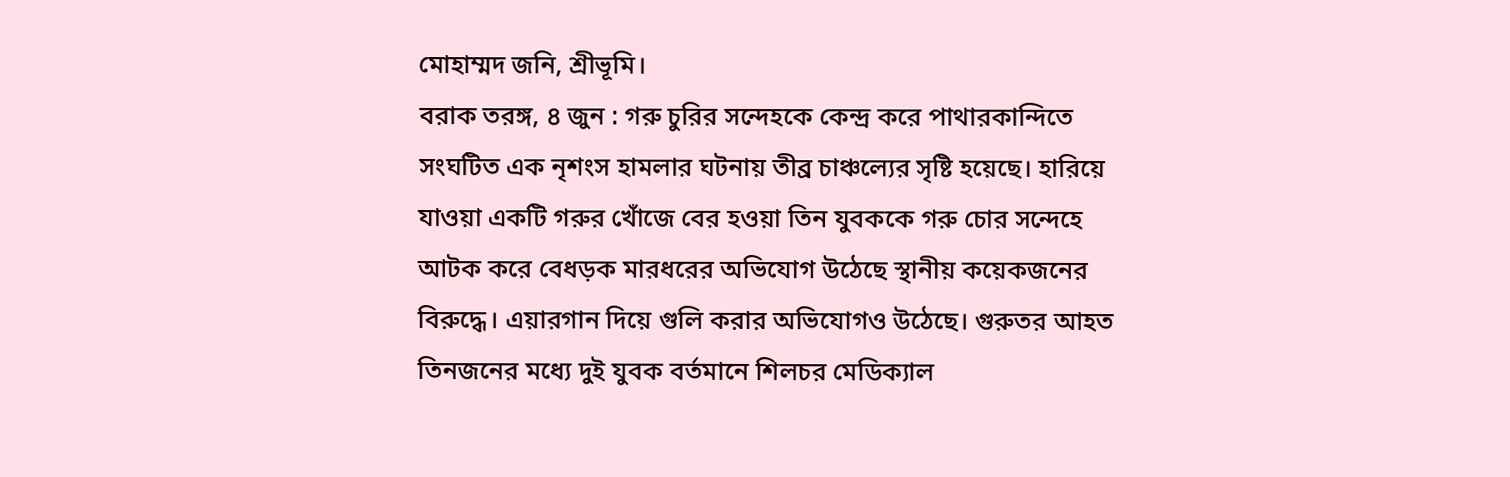মোহাম্মদ জনি, শ্রীভূমি।
বরাক তরঙ্গ, ৪ জুন : গরু চুরির সন্দেহকে কেন্দ্র করে পাথারকান্দিতে সংঘটিত এক নৃশংস হামলার ঘটনায় তীব্র চাঞ্চল্যের সৃষ্টি হয়েছে। হারিয়ে যাওয়া একটি গরুর খোঁজে বের হওয়া তিন যুবককে গরু চোর সন্দেহে আটক করে বেধড়ক মারধরের অভিযোগ উঠেছে স্থানীয় কয়েকজনের বিরুদ্ধে। এয়ারগান দিয়ে গুলি করার অভিযোগও উঠেছে। গুরুতর আহত তিনজনের মধ্যে দুই যুবক বর্তমানে শিলচর মেডিক্যাল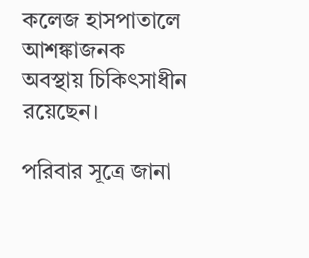কলেজ হাসপাতালে আশঙ্কাজনক অবস্থায় চিকিৎসাধীন রয়েছেন।

পরিবার সূত্রে জানা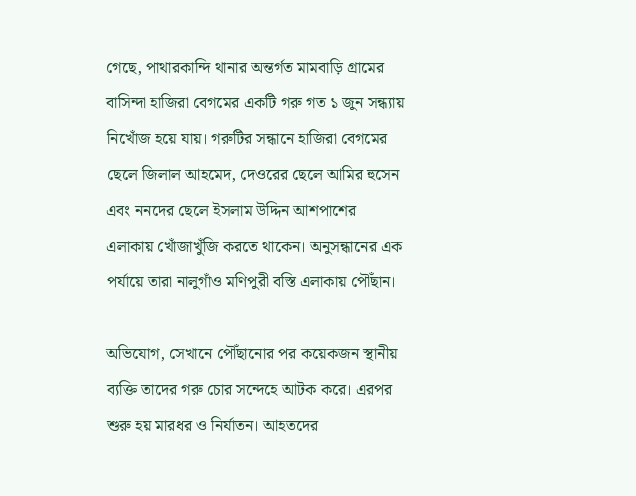গেছে, পাথারকান্দি থানার অন্তর্গত মামবাড়ি গ্রামের বাসিন্দা হাজিরা বেগমের একটি গরু গত ১ জুন সন্ধ্যায় নিখোঁজ হয়ে যায়। গরুটির সন্ধানে হাজিরা বেগমের ছেলে জিলাল আহমেদ, দেওরের ছেলে আমির হুসেন এবং ননদের ছেলে ইসলাম উদ্দিন আশপাশের এলাকায় খোঁজাখুঁজি করতে থাকেন। অনুসন্ধানের এক পর্যায়ে তারা নালুগাঁও মণিপুরী বস্তি এলাকায় পৌঁছান।

অভিযোগ, সেখানে পৌঁছানোর পর কয়েকজন স্থানীয় ব্যক্তি তাদের গরু চোর সন্দেহে আটক করে। এরপর শুরু হয় মারধর ও নির্যাতন। আহতদের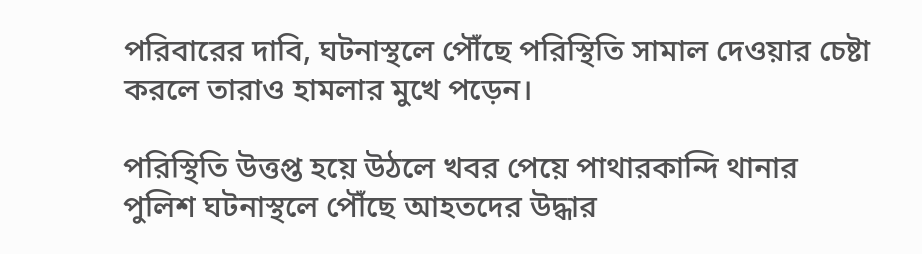পরিবারের দাবি, ঘটনাস্থলে পৌঁছে পরিস্থিতি সামাল দেওয়ার চেষ্টা করলে তারাও হামলার মুখে পড়েন।

পরিস্থিতি উত্তপ্ত হয়ে উঠলে খবর পেয়ে পাথারকান্দি থানার পুলিশ ঘটনাস্থলে পৌঁছে আহতদের উদ্ধার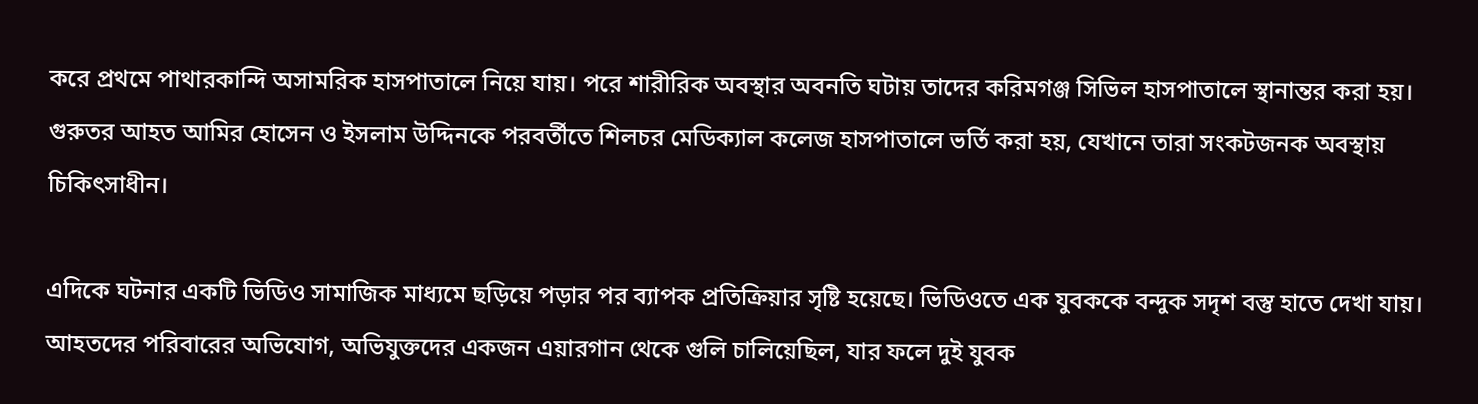করে প্রথমে পাথারকান্দি অসামরিক হাসপাতালে নিয়ে যায়। পরে শারীরিক অবস্থার অবনতি ঘটায় তাদের করিমগঞ্জ সিভিল হাসপাতালে স্থানান্তর করা হয়। গুরুতর আহত আমির হোসেন ও ইসলাম উদ্দিনকে পরবর্তীতে শিলচর মেডিক্যাল কলেজ হাসপাতালে ভর্তি করা হয়, যেখানে তারা সংকটজনক অবস্থায় চিকিৎসাধীন।

এদিকে ঘটনার একটি ভিডিও সামাজিক মাধ্যমে ছড়িয়ে পড়ার পর ব্যাপক প্রতিক্রিয়ার সৃষ্টি হয়েছে। ভিডিওতে এক যুবককে বন্দুক সদৃশ বস্তু হাতে দেখা যায়। আহতদের পরিবারের অভিযোগ, অভিযুক্তদের একজন এয়ারগান থেকে গুলি চালিয়েছিল, যার ফলে দুই যুবক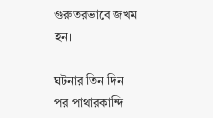গুরুতরভাবে জখম হন।

ঘটনার তিন দিন পর পাথারকান্দি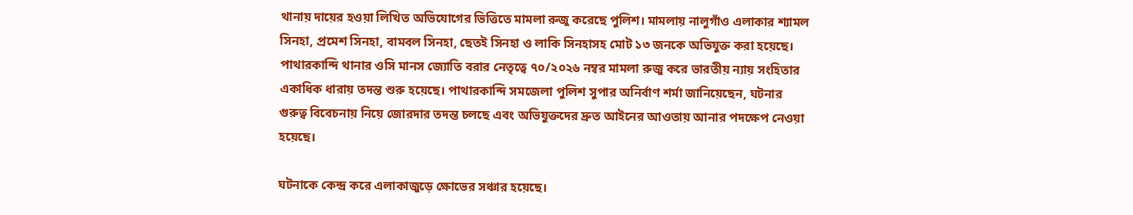থানায় দায়ের হওয়া লিখিত অভিযোগের ভিত্তিতে মামলা রুজু করেছে পুলিশ। মামলায় নালুগাঁও এলাকার শ্যামল সিনহা, প্রমেশ সিনহা, বামবল সিনহা, ছেতই সিনহা ও লাকি সিনহাসহ মোট ১৩ জনকে অভিযুক্ত করা হয়েছে। পাথারকান্দি থানার ওসি মানস জ্যোতি বরার নেতৃত্বে ৭০/২০২৬ নম্বর মামলা রুজু করে ভারতীয় ন্যায় সংহিতার একাধিক ধারায় তদন্ত শুরু হয়েছে। পাথারকান্দি সমজেলা পুলিশ সুপার অনির্বাণ শর্মা জানিয়েছেন, ঘটনার গুরুত্ব বিবেচনায় নিয়ে জোরদার তদন্ত চলছে এবং অভিযুক্তদের দ্রুত আইনের আওতায় আনার পদক্ষেপ নেওয়া হয়েছে।

ঘটনাকে কেন্দ্র করে এলাকাজুড়ে ক্ষোভের সঞ্চার হয়েছে।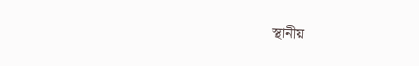স্থানীয়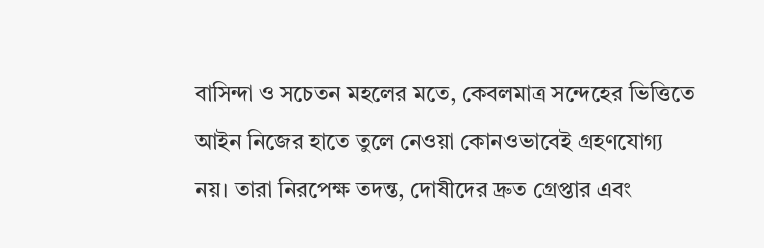বাসিন্দা ও সচেতন মহলের মতে, কেবলমাত্র সন্দেহের ভিত্তিতে আইন নিজের হাতে তুলে নেওয়া কোনওভাবেই গ্রহণযোগ্য নয়। তারা নিরপেক্ষ তদন্ত, দোষীদের দ্রুত গ্রেপ্তার এবং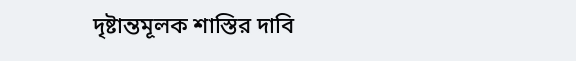দৃষ্টান্তমূলক শাস্তির দাবি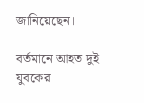জানিয়েছেন।

বর্তমানে আহত দুই যুবকের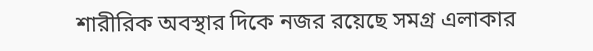শারীরিক অবস্থার দিকে নজর রয়েছে সমগ্র এলাকার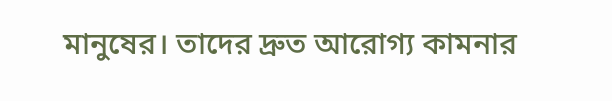মানুষের। তাদের দ্রুত আরোগ্য কামনার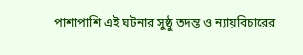পাশাপাশি এই ঘটনার সুষ্ঠু তদন্ত ও ন্যায়বিচারের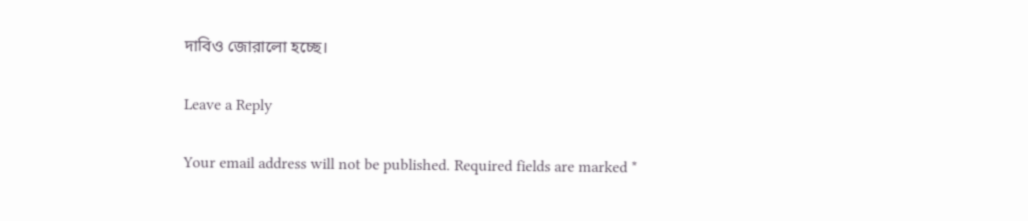দাবিও জোরালো হচ্ছে।

Leave a Reply

Your email address will not be published. Required fields are marked *